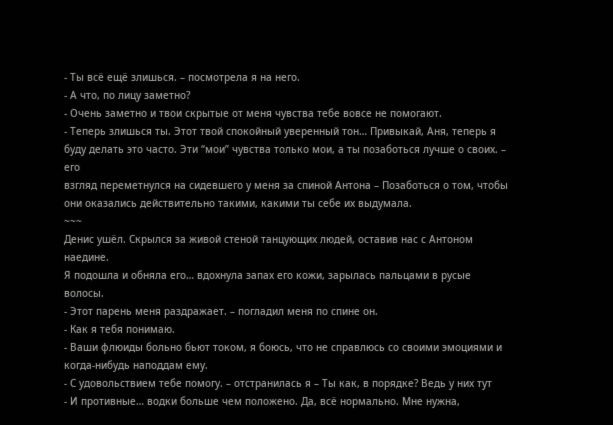- Ты всё ещё злишься. – посмотрела я на него.
- А что, по лицу заметно?
- Очень заметно и твои скрытые от меня чувства тебе вовсе не помогают.
- Теперь злишься ты. Этот твой спокойный уверенный тон… Привыкай, Аня, теперь я
буду делать это часто. Эти “мои” чувства только мои, а ты позаботься лучше о своих. – его
взгляд переметнулся на сидевшего у меня за спиной Антона – Позаботься о том, чтобы
они оказались действительно такими, какими ты себе их выдумала.
~~~
Денис ушёл. Скрылся за живой стеной танцующих людей, оставив нас с Антоном
наедине.
Я подошла и обняла его… вдохнула запах его кожи, зарылась пальцами в русые
волосы.
- Этот парень меня раздражает. – погладил меня по спине он.
- Как я тебя понимаю.
- Ваши флюиды больно бьют током, я боюсь, что не справлюсь со своими эмоциями и
когда-нибудь наподдам ему.
- С удовольствием тебе помогу. – отстранилась я – Ты как, в порядке? Ведь у них тут
- И противные… водки больше чем положено. Да, всё нормально. Мне нужна,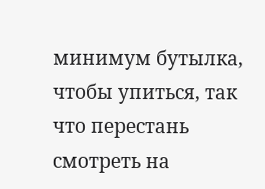минимум бутылка, чтобы упиться, так что перестань смотреть на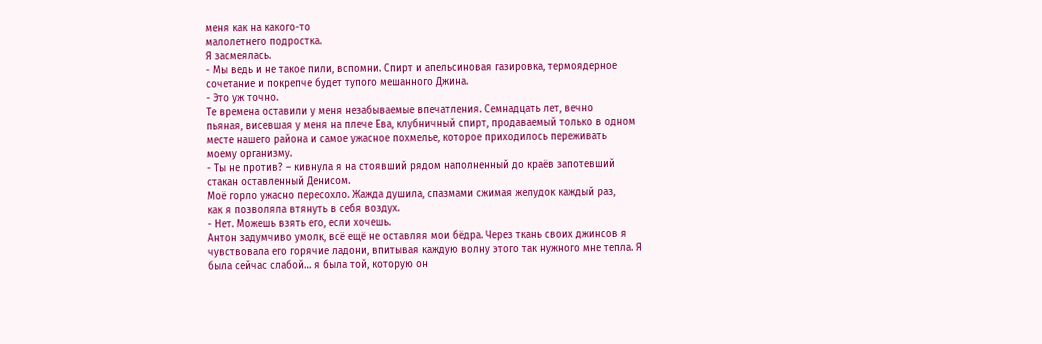меня как на какого-то
малолетнего подростка.
Я засмеялась.
- Мы ведь и не такое пили, вспомни. Спирт и апельсиновая газировка, термоядерное
сочетание и покрепче будет тупого мешанного Джина.
- Это уж точно.
Те времена оставили у меня незабываемые впечатления. Семнадцать лет, вечно
пьяная, висевшая у меня на плече Ева, клубничный спирт, продаваемый только в одном
месте нашего района и самое ужасное похмелье, которое приходилось переживать
моему организму.
- Ты не против? – кивнула я на стоявший рядом наполненный до краёв запотевший
стакан оставленный Денисом.
Моё горло ужасно пересохло. Жажда душила, спазмами сжимая желудок каждый раз,
как я позволяла втянуть в себя воздух.
- Нет. Можешь взять его, если хочешь.
Антон задумчиво умолк, всё ещё не оставляя мои бёдра. Через ткань своих джинсов я
чувствовала его горячие ладони, впитывая каждую волну этого так нужного мне тепла. Я
была сейчас слабой… я была той, которую он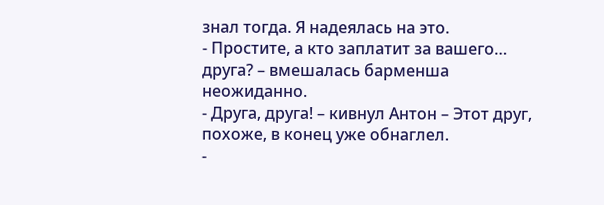знал тогда. Я надеялась на это.
- Простите, а кто заплатит за вашего… друга? – вмешалась барменша неожиданно.
- Друга, друга! – кивнул Антон – Этот друг, похоже, в конец уже обнаглел.
-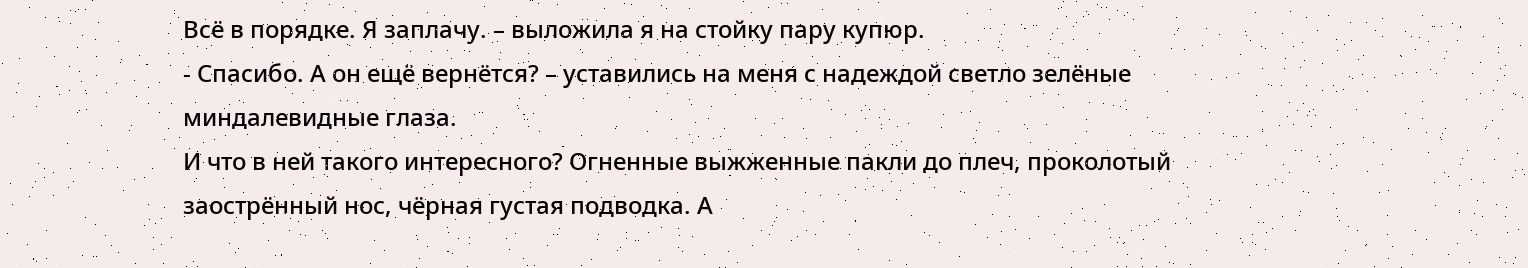Всё в порядке. Я заплачу. – выложила я на стойку пару купюр.
- Спасибо. А он ещё вернётся? – уставились на меня с надеждой светло зелёные
миндалевидные глаза.
И что в ней такого интересного? Огненные выжженные пакли до плеч, проколотый
заострённый нос, чёрная густая подводка. А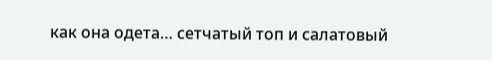как она одета… сетчатый топ и салатовый